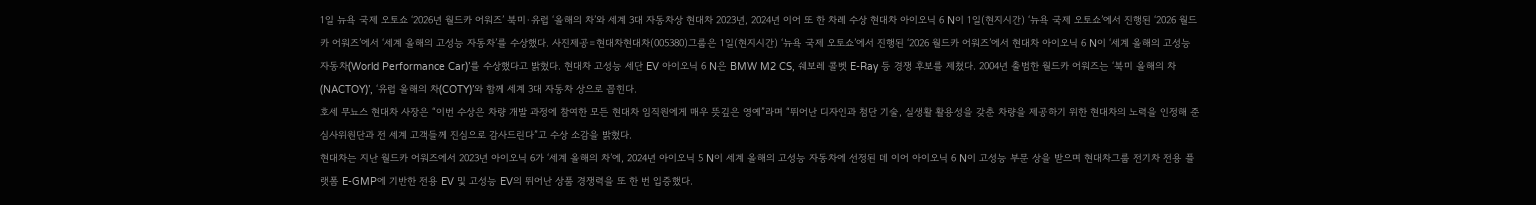1일 뉴욕 국제 오토쇼 ‘2026년 월드카 어워즈’ 북미·유럽 ‘올해의 차’와 세계 3대 자동차상 현대차 2023년, 2024년 이어 또 한 차례 수상 현대차 아이오닉 6 N이 1일(현지시간) ‘뉴욕 국제 오토쇼’에서 진행된 ‘2026 월드카 어워즈’에서 ‘세계 올해의 고성능 자동차’를 수상했다. 사진제공=현대차현대차(005380)그룹은 1일(현지시간) ‘뉴욕 국제 오토쇼’에서 진행된 ‘2026 월드카 어워즈’에서 현대차 아이오닉 6 N이 ‘세계 올해의 고성능 자동차(World Performance Car)’를 수상했다고 밝혔다. 현대차 고성능 세단 EV 아이오닉 6 N은 BMW M2 CS, 쉐보레 콜벳 E-Ray 등 경쟁 후보를 제쳤다. 2004년 출범한 월드카 어워즈는 ‘북미 올해의 차(NACTOY)’, ‘유럽 올해의 차(COTY)’와 함께 세계 3대 자동차 상으로 꼽힌다.
호세 무뇨스 현대차 사장은 “이번 수상은 차량 개발 과정에 참여한 모든 현대차 임직원에게 매우 뜻깊은 영예”라며 “뛰어난 디자인과 첨단 기술, 실생활 활용성을 갖춘 차량을 제공하기 위한 현대차의 노력을 인정해 준 심사위원단과 전 세계 고객들께 진심으로 감사드린다”고 수상 소감을 밝혔다.
현대차는 지난 월드카 어워즈에서 2023년 아이오닉 6가 ‘세계 올해의 차’에, 2024년 아이오닉 5 N이 세계 올해의 고성능 자동차에 선정된 데 이어 아이오닉 6 N이 고성능 부문 상을 받으며 현대차그룹 전기차 전용 플랫폼 E-GMP에 기반한 전용 EV 및 고성능 EV의 뛰어난 상품 경쟁력을 또 한 번 입증했다.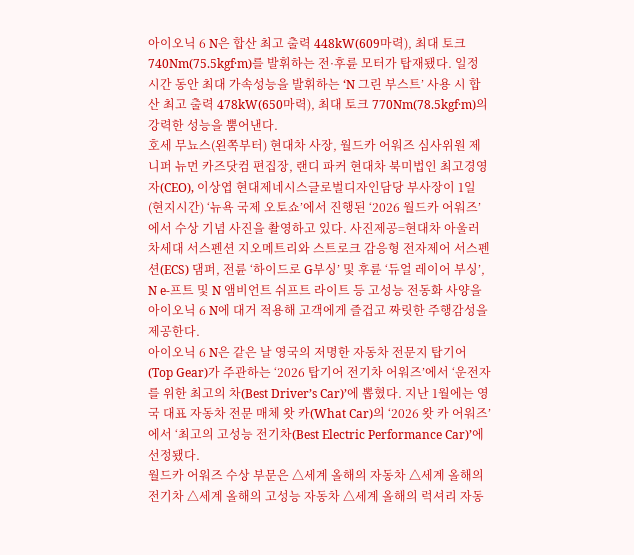아이오닉 6 N은 합산 최고 출력 448kW(609마력), 최대 토크 740Nm(75.5kgf·m)를 발휘하는 전·후륜 모터가 탑재됐다. 일정 시간 동안 최대 가속성능을 발휘하는 ‘N 그린 부스트’ 사용 시 합산 최고 출력 478kW(650마력), 최대 토크 770Nm(78.5kgf·m)의 강력한 성능을 뿜어낸다.
호세 무뇨스(왼쪽부터) 현대차 사장, 월드카 어워즈 심사위원 제니퍼 뉴먼 카즈닷컴 편집장, 랜디 파커 현대차 북미법인 최고경영자(CEO), 이상엽 현대제네시스글로벌디자인담당 부사장이 1일(현지시간) ‘뉴욕 국제 오토쇼’에서 진행된 ‘2026 월드카 어워즈’에서 수상 기념 사진을 촬영하고 있다. 사진제공=현대차 아울러 차세대 서스펜션 지오메트리와 스트로크 감응형 전자제어 서스펜션(ECS) 댐퍼, 전륜 ‘하이드로 G부싱’ 및 후륜 ‘듀얼 레이어 부싱’, N e-프트 및 N 앰비언트 쉬프트 라이트 등 고성능 전동화 사양을 아이오닉 6 N에 대거 적용해 고객에게 즐겁고 짜릿한 주행감성을 제공한다.
아이오닉 6 N은 같은 날 영국의 저명한 자동차 전문지 탑기어(Top Gear)가 주관하는 ‘2026 탑기어 전기차 어워즈’에서 ‘운전자를 위한 최고의 차(Best Driver’s Car)’에 뽑혔다. 지난 1월에는 영국 대표 자동차 전문 매체 왓 카(What Car)의 ‘2026 왓 카 어워즈’에서 ‘최고의 고성능 전기차(Best Electric Performance Car)’에 선정됐다.
월드카 어워즈 수상 부문은 △세계 올해의 자동차 △세계 올해의 전기차 △세계 올해의 고성능 자동차 △세계 올해의 럭셔리 자동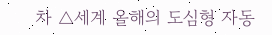차 △세계 올해의 도심형 자동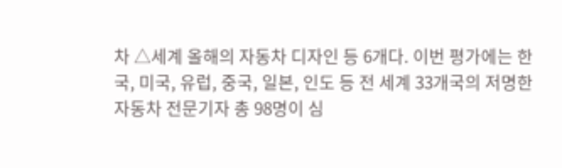차 △세계 올해의 자동차 디자인 등 6개다. 이번 평가에는 한국, 미국, 유럽, 중국, 일본, 인도 등 전 세계 33개국의 저명한 자동차 전문기자 총 98명이 심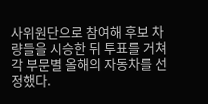사위원단으로 참여해 후보 차량들을 시승한 뒤 투표를 거쳐 각 부문별 올해의 자동차를 선정했다.